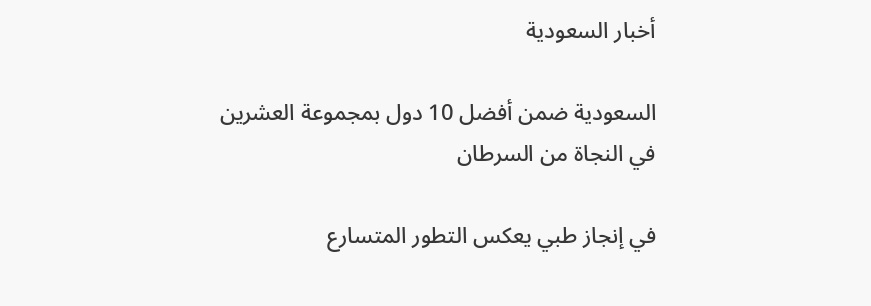أخبار السعودية

السعودية ضمن أفضل 10 دول بمجموعة العشرين في النجاة من السرطان

في إنجاز طبي يعكس التطور المتسارع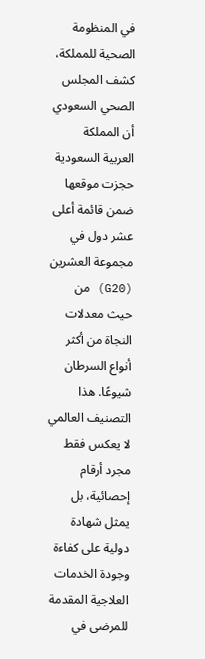في المنظومة الصحية للمملكة، كشف المجلس الصحي السعودي أن المملكة العربية السعودية حجزت موقعها ضمن قائمة أعلى عشر دول في مجموعة العشرين (G20) من حيث معدلات النجاة من أكثر أنواع السرطان شيوعًا. هذا التصنيف العالمي لا يعكس فقط مجرد أرقام إحصائية، بل يمثل شهادة دولية على كفاءة وجودة الخدمات العلاجية المقدمة للمرضى في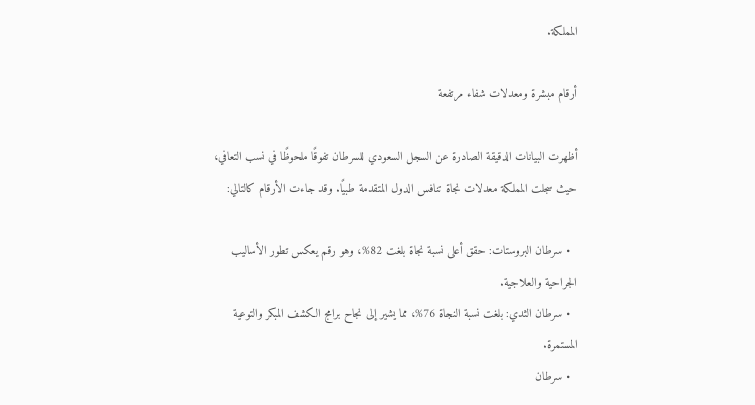المملكة.

أرقام مبشرة ومعدلات شفاء مرتفعة

أظهرت البيانات الدقيقة الصادرة عن السجل السعودي للسرطان تفوقًا ملحوظًا في نسب التعافي، حيث سجلت المملكة معدلات نجاة تنافس الدول المتقدمة طبيًا. وقد جاءت الأرقام كالتالي:

  • سرطان البروستات: حقق أعلى نسبة نجاة بلغت 82%، وهو رقم يعكس تطور الأساليب الجراحية والعلاجية.
  • سرطان الثدي: بلغت نسبة النجاة 76%، مما يشير إلى نجاح برامج الكشف المبكر والتوعية المستمرة.
  • سرطان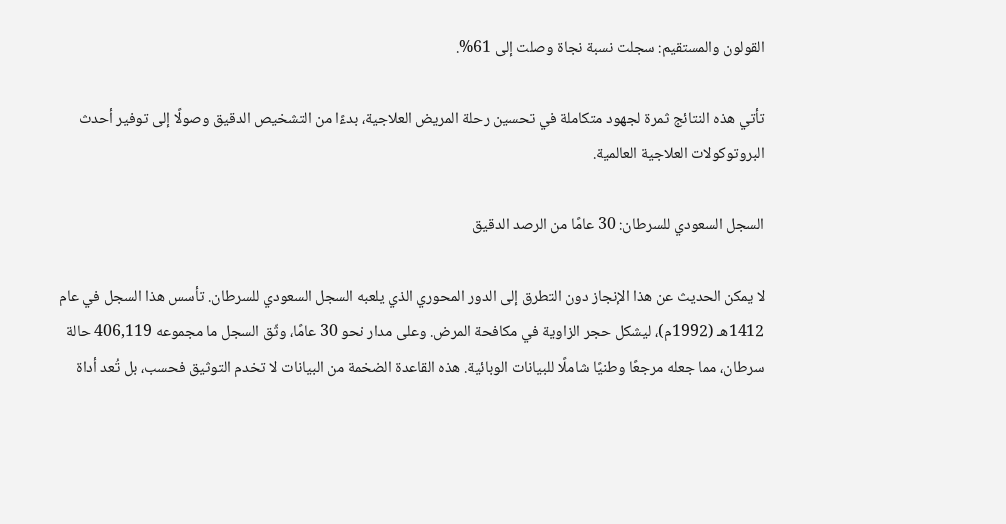القولون والمستقيم: سجلت نسبة نجاة وصلت إلى 61%.

تأتي هذه النتائج ثمرة لجهود متكاملة في تحسين رحلة المريض العلاجية، بدءًا من التشخيص الدقيق وصولًا إلى توفير أحدث البروتوكولات العلاجية العالمية.

السجل السعودي للسرطان: 30 عامًا من الرصد الدقيق

لا يمكن الحديث عن هذا الإنجاز دون التطرق إلى الدور المحوري الذي يلعبه السجل السعودي للسرطان. تأسس هذا السجل في عام 1412هـ (1992م)، ليشكل حجر الزاوية في مكافحة المرض. وعلى مدار نحو 30 عامًا، وثّق السجل ما مجموعه 406,119 حالة سرطان، مما جعله مرجعًا وطنيًا شاملًا للبيانات الوبائية. هذه القاعدة الضخمة من البيانات لا تخدم التوثيق فحسب، بل تُعد أداة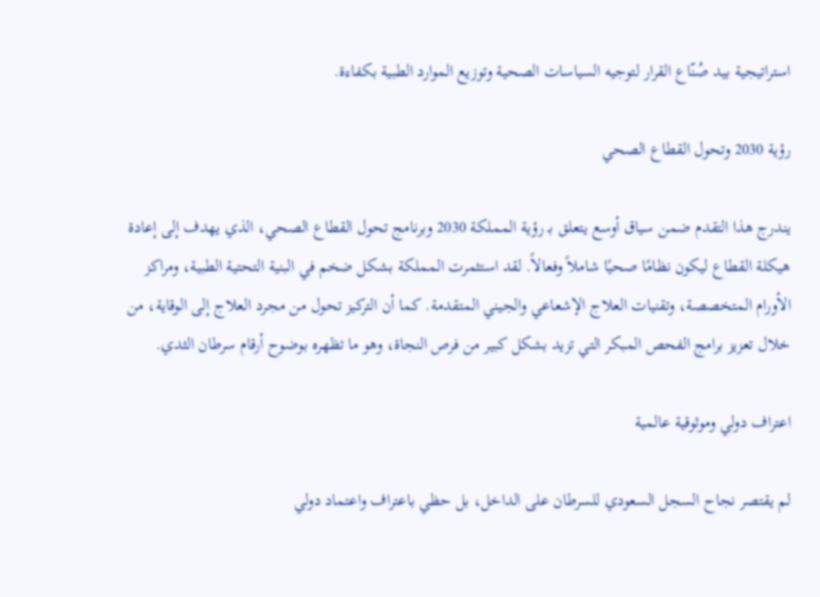استراتيجية بيد صُنّاع القرار لتوجيه السياسات الصحية وتوزيع الموارد الطبية بكفاءة.

رؤية 2030 وتحول القطاع الصحي

يندرج هذا التقدم ضمن سياق أوسع يتعلق بـ رؤية المملكة 2030 وبرنامج تحول القطاع الصحي، الذي يهدف إلى إعادة هيكلة القطاع ليكون نظامًا صحيًا شاملاً وفعالاً. لقد استثمرت المملكة بشكل ضخم في البنية التحتية الطبية، ومراكز الأورام المتخصصة، وتقنيات العلاج الإشعاعي والجيني المتقدمة. كما أن التركيز تحول من مجرد العلاج إلى الوقاية، من خلال تعزيز برامج الفحص المبكر التي تزيد بشكل كبير من فرص النجاة، وهو ما تظهره بوضوح أرقام سرطان الثدي.

اعتراف دولي وموثوقية عالمية

لم يقتصر نجاح السجل السعودي للسرطان على الداخل، بل حظي باعتراف واعتماد دولي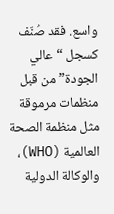واسع. فقد صُنّف كسجل “عالي الجودة” من قبل منظمات مرموقة مثل منظمة الصحة العالمية (WHO)، والوكالة الدولية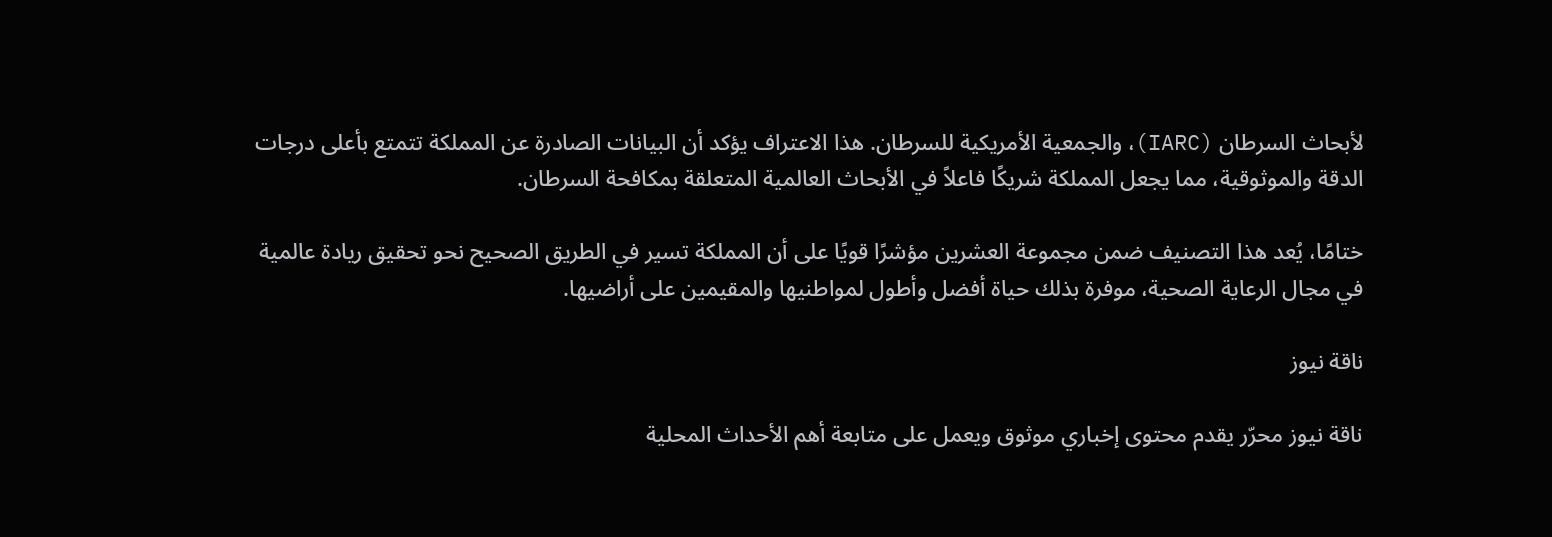لأبحاث السرطان (IARC)، والجمعية الأمريكية للسرطان. هذا الاعتراف يؤكد أن البيانات الصادرة عن المملكة تتمتع بأعلى درجات الدقة والموثوقية، مما يجعل المملكة شريكًا فاعلاً في الأبحاث العالمية المتعلقة بمكافحة السرطان.

ختامًا، يُعد هذا التصنيف ضمن مجموعة العشرين مؤشرًا قويًا على أن المملكة تسير في الطريق الصحيح نحو تحقيق ريادة عالمية في مجال الرعاية الصحية، موفرة بذلك حياة أفضل وأطول لمواطنيها والمقيمين على أراضيها.

ناقة نيوز

ناقة نيوز محرّر يقدم محتوى إخباري موثوق ويعمل على متابعة أهم الأحداث المحلية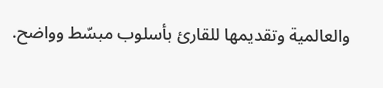والعالمية وتقديمها للقارئ بأسلوب مبسّط وواضح.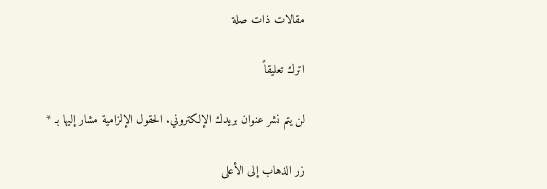مقالات ذات صلة

اترك تعليقاً

لن يتم نشر عنوان بريدك الإلكتروني. الحقول الإلزامية مشار إليها بـ *

زر الذهاب إلى الأعلى